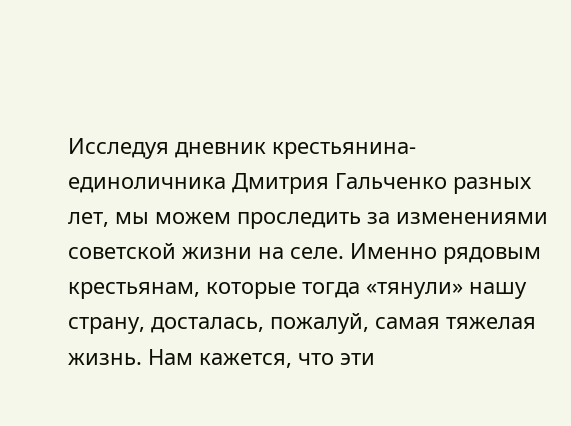Исследуя дневник крестьянина-единоличника Дмитрия Гальченко разных лет, мы можем проследить за изменениями советской жизни на селе. Именно рядовым крестьянам, которые тогда «тянули» нашу страну, досталась, пожалуй, самая тяжелая жизнь. Нам кажется, что эти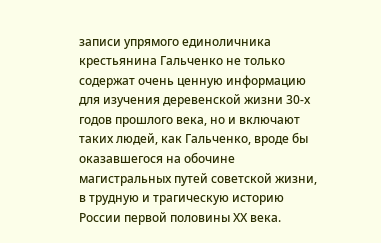записи упрямого единоличника крестьянина Гальченко не только содержат очень ценную информацию для изучения деревенской жизни 30-х годов прошлого века, но и включают таких людей, как Гальченко, вроде бы оказавшегося на обочине магистральных путей советской жизни, в трудную и трагическую историю России первой половины ХХ века.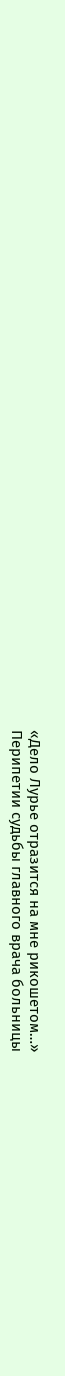«Дело Лурье отразится на мне рикошетом…»
Перипетии судьбы главного врача больницы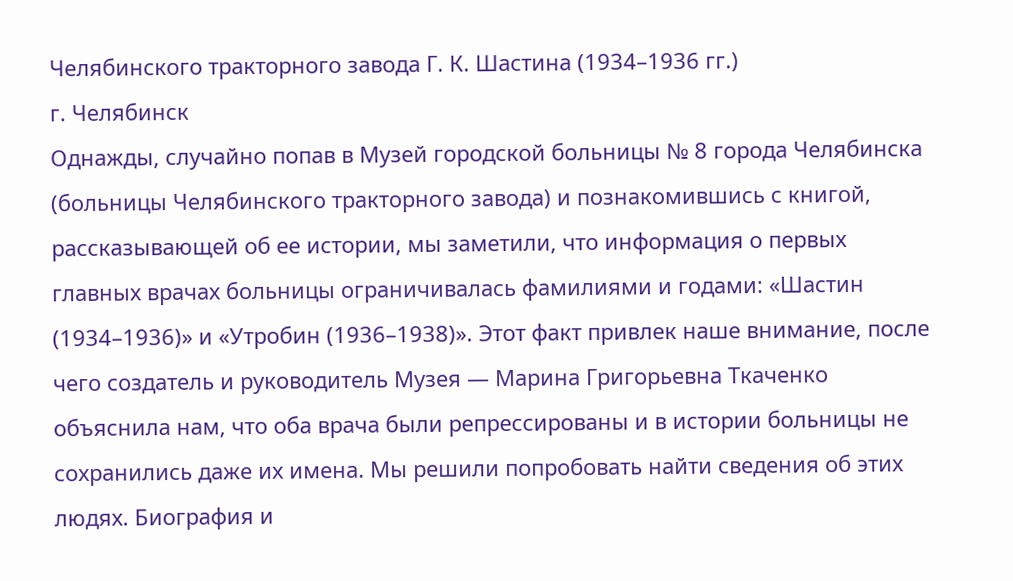Челябинского тракторного завода Г. К. Шастина (1934–1936 гг.)
г. Челябинск
Однажды, случайно попав в Музей городской больницы № 8 города Челябинска (больницы Челябинского тракторного завода) и познакомившись с книгой, рассказывающей об ее истории, мы заметили, что информация о первых главных врачах больницы ограничивалась фамилиями и годами: «Шастин (1934–1936)» и «Утробин (1936–1938)». Этот факт привлек наше внимание, после чего создатель и руководитель Музея — Марина Григорьевна Ткаченко объяснила нам, что оба врача были репрессированы и в истории больницы не сохранились даже их имена. Мы решили попробовать найти сведения об этих людях. Биография и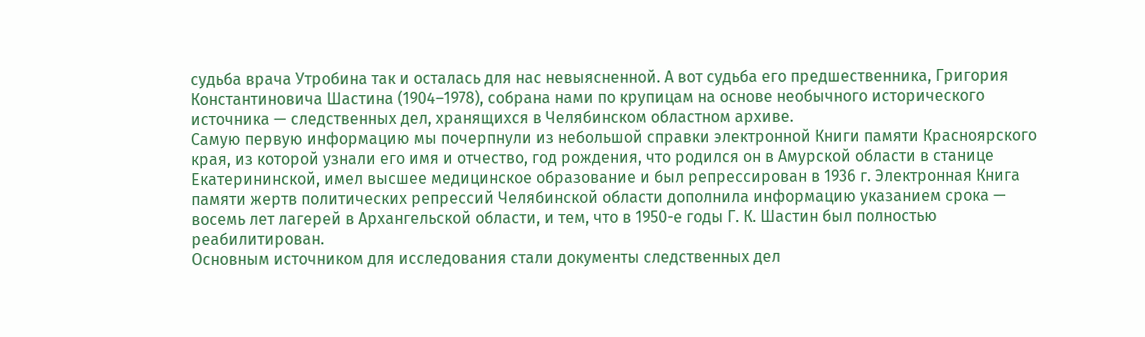судьба врача Утробина так и осталась для нас невыясненной. А вот судьба его предшественника, Григория Константиновича Шастина (1904–1978), собрана нами по крупицам на основе необычного исторического источника — следственных дел, хранящихся в Челябинском областном архиве.
Самую первую информацию мы почерпнули из небольшой справки электронной Книги памяти Красноярского края, из которой узнали его имя и отчество, год рождения, что родился он в Амурской области в станице Екатерининской, имел высшее медицинское образование и был репрессирован в 1936 г. Электронная Книга памяти жертв политических репрессий Челябинской области дополнила информацию указанием срока — восемь лет лагерей в Архангельской области, и тем, что в 1950-е годы Г. К. Шастин был полностью реабилитирован.
Основным источником для исследования стали документы следственных дел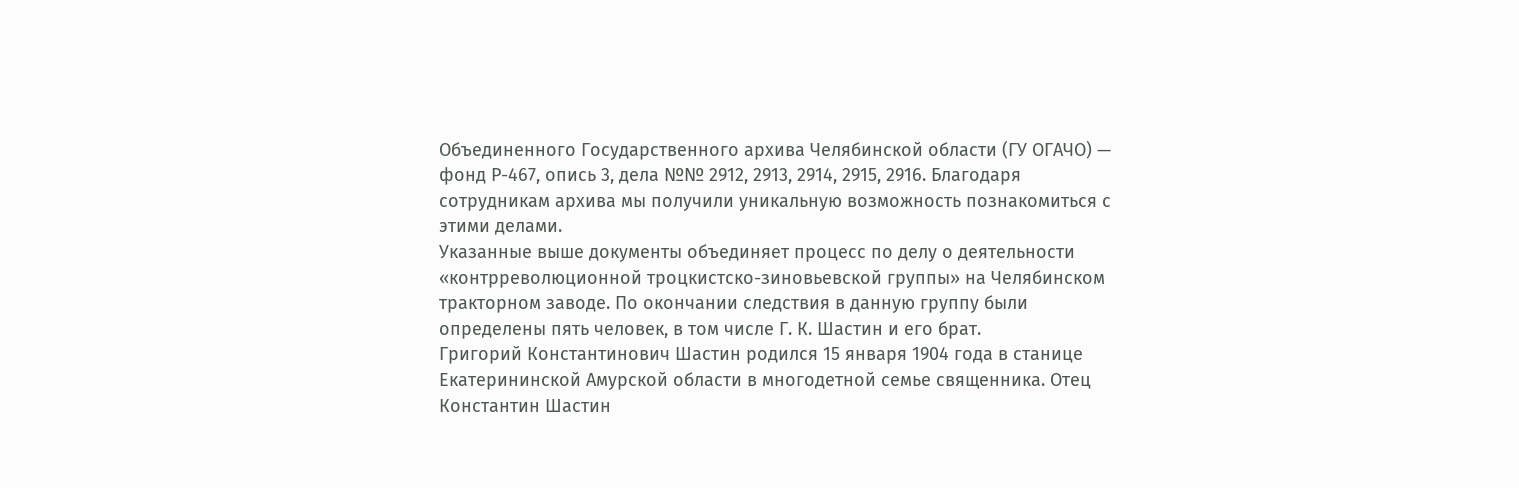Объединенного Государственного архива Челябинской области (ГУ ОГАЧО) — фонд Р-467, опись 3, дела №№ 2912, 2913, 2914, 2915, 2916. Благодаря сотрудникам архива мы получили уникальную возможность познакомиться с этими делами.
Указанные выше документы объединяет процесс по делу о деятельности «контрреволюционной троцкистско-зиновьевской группы» на Челябинском тракторном заводе. По окончании следствия в данную группу были определены пять человек, в том числе Г. К. Шастин и его брат.
Григорий Константинович Шастин родился 15 января 1904 года в станице Екатерининской Амурской области в многодетной семье священника. Отец Константин Шастин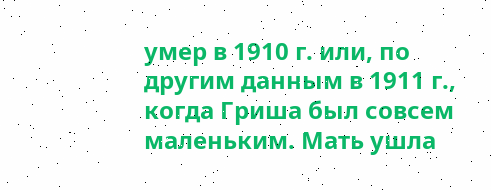умер в 1910 г. или, по другим данным в 1911 г., когда Гриша был совсем маленьким. Мать ушла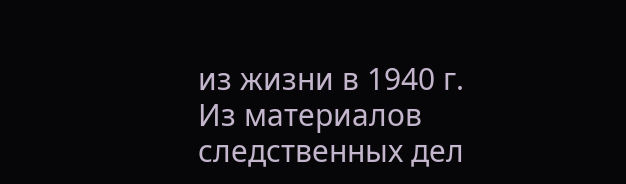из жизни в 1940 г.
Из материалов следственных дел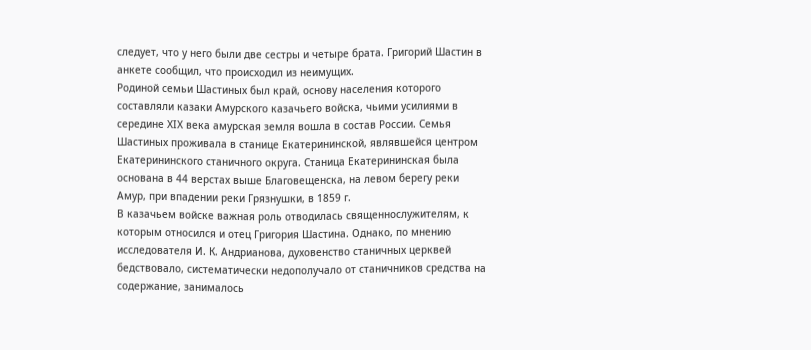следует, что у него были две сестры и четыре брата. Григорий Шастин в анкете сообщил, что происходил из неимущих.
Родиной семьи Шастиных был край, основу населения которого составляли казаки Амурского казачьего войска, чьими усилиями в середине ХIХ века амурская земля вошла в состав России. Семья Шастиных проживала в станице Екатерининской, являвшейся центром Екатерининского станичного округа. Станица Екатерининская была основана в 44 верстах выше Благовещенска, на левом берегу реки Амур, при впадении реки Грязнушки, в 1859 г.
В казачьем войске важная роль отводилась священнослужителям, к которым относился и отец Григория Шастина. Однако, по мнению исследователя И. К. Андрианова, духовенство станичных церквей бедствовало, систематически недополучало от станичников средства на содержание, занималось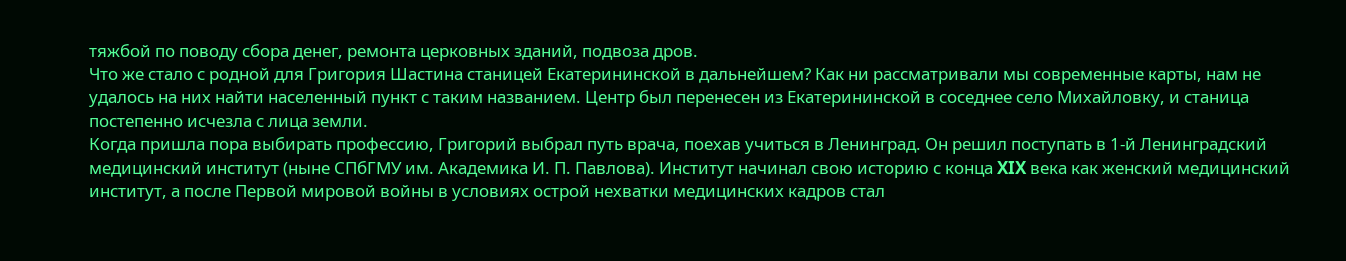тяжбой по поводу сбора денег, ремонта церковных зданий, подвоза дров.
Что же стало с родной для Григория Шастина станицей Екатерининской в дальнейшем? Как ни рассматривали мы современные карты, нам не удалось на них найти населенный пункт с таким названием. Центр был перенесен из Екатерининской в соседнее село Михайловку, и станица постепенно исчезла с лица земли.
Когда пришла пора выбирать профессию, Григорий выбрал путь врача, поехав учиться в Ленинград. Он решил поступать в 1-й Ленинградский медицинский институт (ныне СПбГМУ им. Академика И. П. Павлова). Институт начинал свою историю с конца XIX века как женский медицинский институт, а после Первой мировой войны в условиях острой нехватки медицинских кадров стал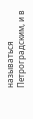называться Петроградским, и в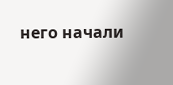него начали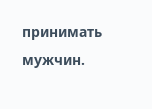принимать мужчин.